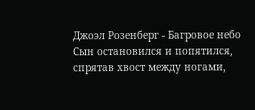Джоэл Розенберг - Багровое небо
Сын остановился и попятился, спрятав хвост между ногами,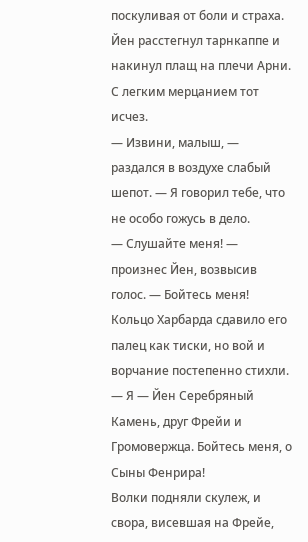поскуливая от боли и страха.
Йен расстегнул тарнкаппе и накинул плащ на плечи Арни. С легким мерцанием тот исчез.
— Извини, малыш, — раздался в воздухе слабый шепот. — Я говорил тебе, что не особо гожусь в дело.
— Слушайте меня! — произнес Йен, возвысив голос. — Бойтесь меня!
Кольцо Харбарда сдавило его палец как тиски, но вой и ворчание постепенно стихли.
— Я — Йен Серебряный Камень, друг Фрейи и Громовержца. Бойтесь меня, о Сыны Фенрира!
Волки подняли скулеж, и свора, висевшая на Фрейе,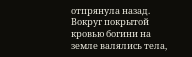отпрянула назад. Вокруг покрытой кровью богини на земле валялись тела,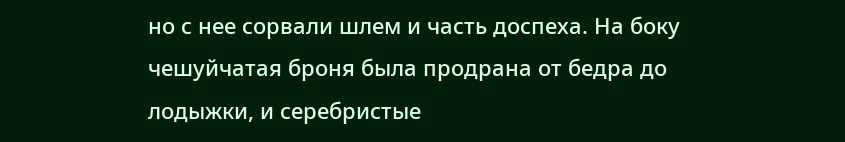но с нее сорвали шлем и часть доспеха. На боку чешуйчатая броня была продрана от бедра до лодыжки, и серебристые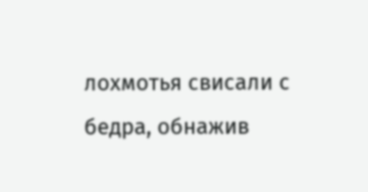лохмотья свисали с бедра, обнажив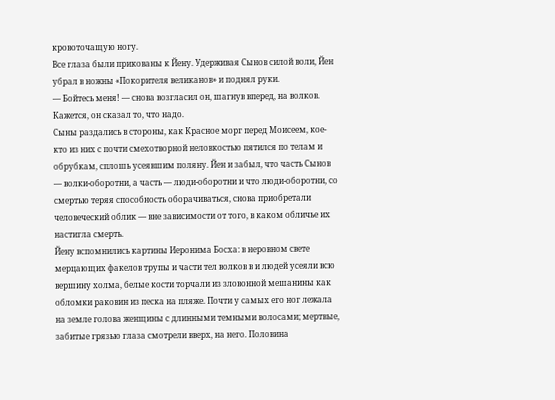кровоточащую ногу.
Все глаза были прикованы к Йену. Удерживая Сынов силой воли, Йен убрал в ножны «Покорителя великанов» и поднял руки.
— Бойтесь меня! — снова возгласил он, шагнув вперед, на волков. Кажется, он сказал то, что надо.
Сыны раздались в стороны, как Красное морг перед Моисеем, кое-кто из них с почти смехотворной неловкостью пятился по телам и обрубкам, сплошь усеявшим поляну. Йен и забыл, что часть Сынов — волки-оборотни, а часть — люди-оборотни и что люди-оборотни, со смертью теряя способность оборачиваться, снова приобретали человеческий облик — вне зависимости от того, в каком обличье их настигла смерть.
Йену вспомнились картины Иеронима Босха: в неровном свете мерцающих факелов трупы и части тел волков в и людей усеяли всю вершину холма, белые кости торчали из зловонной мешанины как обломки раковин из песка на пляже. Почти у самых его ног лежала на земле голова женщины с длинными темными волосами; мертвые, забитые грязью глаза смотрели вверх, на него. Половина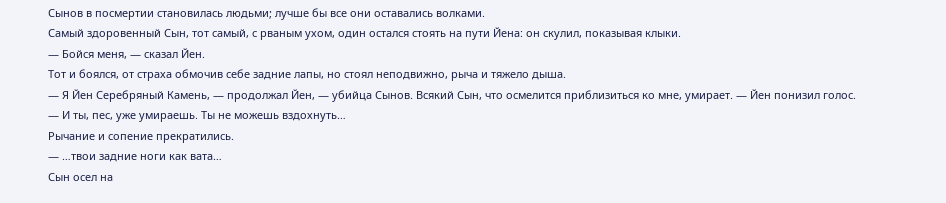Сынов в посмертии становилась людьми; лучше бы все они оставались волками.
Самый здоровенный Сын, тот самый, с рваным ухом, один остался стоять на пути Йена: он скулил, показывая клыки.
— Бойся меня, — сказал Йен.
Тот и боялся, от страха обмочив себе задние лапы, но стоял неподвижно, рыча и тяжело дыша.
— Я Йен Серебряный Камень, — продолжал Йен, — убийца Сынов. Всякий Сын, что осмелится приблизиться ко мне, умирает. — Йен понизил голос. — И ты, пес, уже умираешь. Ты не можешь вздохнуть…
Рычание и сопение прекратились.
— …твои задние ноги как вата…
Сын осел на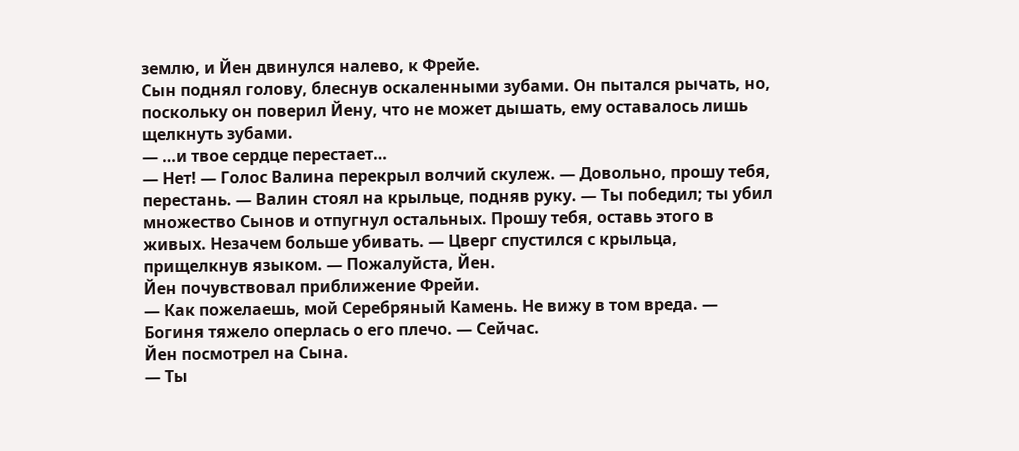землю, и Йен двинулся налево, к Фрейе.
Сын поднял голову, блеснув оскаленными зубами. Он пытался рычать, но, поскольку он поверил Йену, что не может дышать, ему оставалось лишь щелкнуть зубами.
— …и твое сердце перестает…
— Нет! — Голос Валина перекрыл волчий скулеж. — Довольно, прошу тебя, перестань. — Валин стоял на крыльце, подняв руку. — Ты победил; ты убил множество Сынов и отпугнул остальных. Прошу тебя, оставь этого в живых. Незачем больше убивать. — Цверг спустился с крыльца, прищелкнув языком. — Пожалуйста, Йен.
Йен почувствовал приближение Фрейи.
— Как пожелаешь, мой Серебряный Камень. Не вижу в том вреда. — Богиня тяжело оперлась о его плечо. — Сейчас.
Йен посмотрел на Сына.
— Ты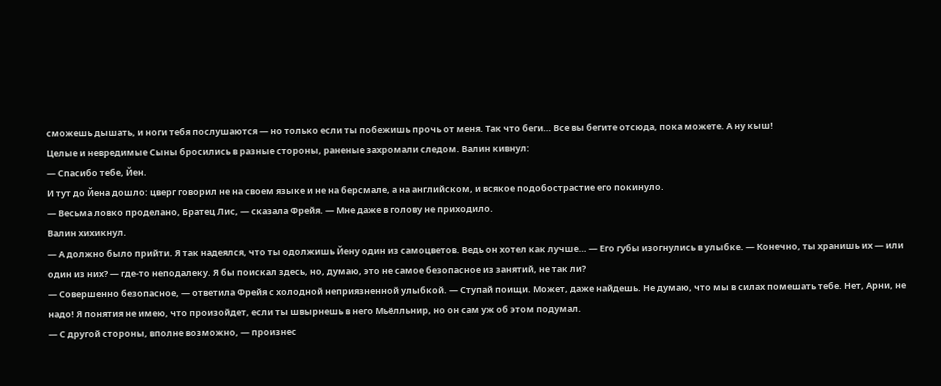сможешь дышать, и ноги тебя послушаются — но только если ты побежишь прочь от меня. Так что беги… Все вы бегите отсюда, пока можете. А ну кыш!
Целые и невредимые Сыны бросились в разные стороны, раненые захромали следом. Валин кивнул:
— Спасибо тебе, Йен.
И тут до Йена дошло: цверг говорил не на своем языке и не на берсмале, а на английском, и всякое подобострастие его покинуло.
— Весьма ловко проделано, Братец Лис, — сказала Фрейя. — Мне даже в голову не приходило.
Валин хихикнул.
— А должно было прийти. Я так надеялся, что ты одолжишь Йену один из самоцветов. Ведь он хотел как лучше… — Его губы изогнулись в улыбке. — Конечно, ты хранишь их — или один из них? — где-то неподалеку. Я бы поискал здесь, но, думаю, это не самое безопасное из занятий, не так ли?
— Совершенно безопасное, — ответила Фрейя с холодной неприязненной улыбкой. — Ступай поищи. Может, даже найдешь. Не думаю, что мы в силах помешать тебе. Нет, Арни, не надо! Я понятия не имею, что произойдет, если ты швырнешь в него Мьёлльнир, но он сам уж об этом подумал.
— С другой стороны, вполне возможно, — произнес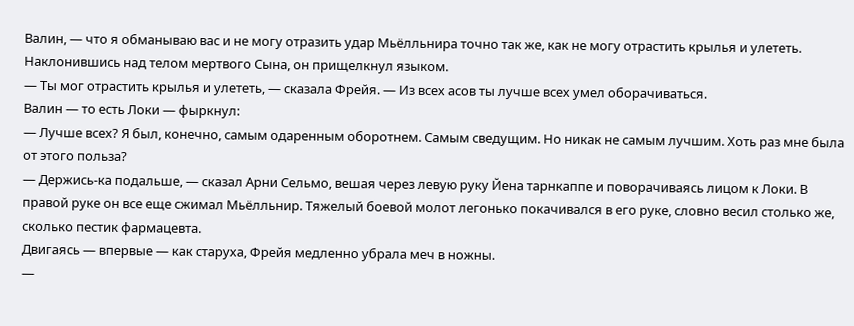Валин, — что я обманываю вас и не могу отразить удар Мьёлльнира точно так же, как не могу отрастить крылья и улететь.
Наклонившись над телом мертвого Сына, он прищелкнул языком.
— Ты мог отрастить крылья и улететь, — сказала Фрейя. — Из всех асов ты лучше всех умел оборачиваться.
Валин — то есть Локи — фыркнул:
— Лучше всех? Я был, конечно, самым одаренным оборотнем. Самым сведущим. Но никак не самым лучшим. Хоть раз мне была от этого польза?
— Держись-ка подальше, — сказал Арни Сельмо, вешая через левую руку Йена тарнкаппе и поворачиваясь лицом к Локи. В правой руке он все еще сжимал Мьёлльнир. Тяжелый боевой молот легонько покачивался в его руке, словно весил столько же, сколько пестик фармацевта.
Двигаясь — впервые — как старуха, Фрейя медленно убрала меч в ножны.
—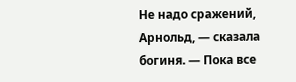Не надо сражений, Арнольд, — сказала богиня. — Пока все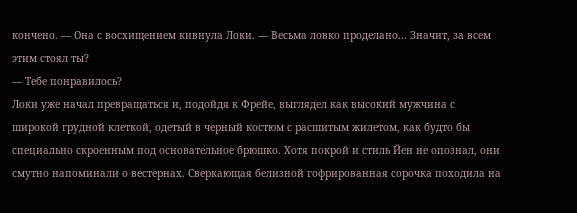кончено. — Она с восхищением кивнула Локи. — Весьма ловко проделано… Значит, за всем этим стоял ты?
— Тебе понравилось?
Локи уже начал превращаться и, подойдя к Фрейе, выглядел как высокий мужчина с широкой грудной клеткой, одетый в черный костюм с расшитым жилетом, как будто бы специально скроенным под основательное брюшко. Хотя покрой и стиль Йен не опознал, они смутно напоминали о вестернах. Сверкающая белизной гофрированная сорочка походила на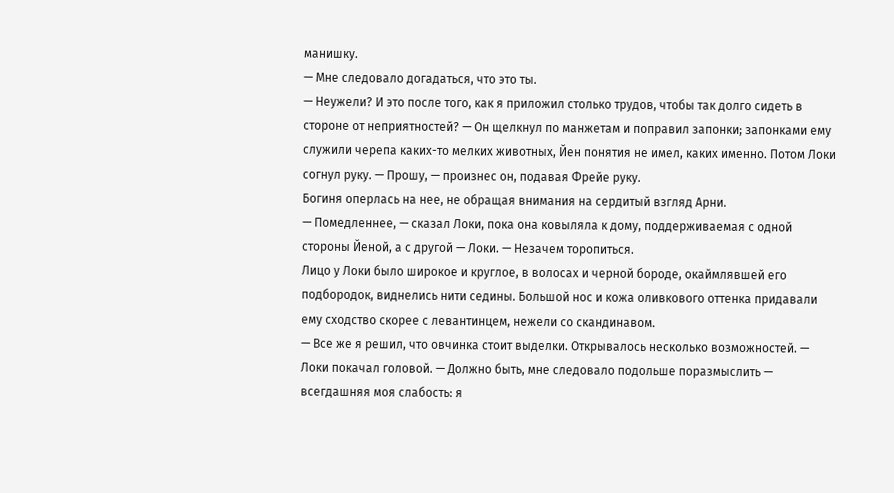манишку.
— Мне следовало догадаться, что это ты.
— Неужели? И это после того, как я приложил столько трудов, чтобы так долго сидеть в стороне от неприятностей? — Он щелкнул по манжетам и поправил запонки; запонками ему служили черепа каких-то мелких животных, Йен понятия не имел, каких именно. Потом Локи согнул руку. — Прошу, — произнес он, подавая Фрейе руку.
Богиня оперлась на нее, не обращая внимания на сердитый взгляд Арни.
— Помедленнее, — сказал Локи, пока она ковыляла к дому, поддерживаемая с одной стороны Йеной, а с другой — Локи. — Незачем торопиться.
Лицо у Локи было широкое и круглое, в волосах и черной бороде, окаймлявшей его подбородок, виднелись нити седины. Большой нос и кожа оливкового оттенка придавали ему сходство скорее с левантинцем, нежели со скандинавом.
— Все же я решил, что овчинка стоит выделки. Открывалось несколько возможностей. — Локи покачал головой. — Должно быть, мне следовало подольше поразмыслить — всегдашняя моя слабость: я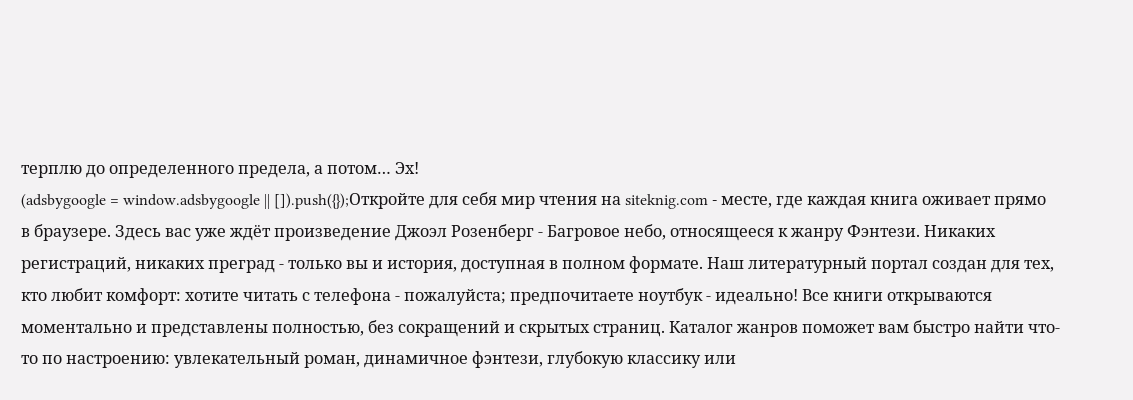терплю до определенного предела, а потом… Эх!
(adsbygoogle = window.adsbygoogle || []).push({});Откройте для себя мир чтения на siteknig.com - месте, где каждая книга оживает прямо в браузере. Здесь вас уже ждёт произведение Джоэл Розенберг - Багровое небо, относящееся к жанру Фэнтези. Никаких регистраций, никаких преград - только вы и история, доступная в полном формате. Наш литературный портал создан для тех, кто любит комфорт: хотите читать с телефона - пожалуйста; предпочитаете ноутбук - идеально! Все книги открываются моментально и представлены полностью, без сокращений и скрытых страниц. Каталог жанров поможет вам быстро найти что-то по настроению: увлекательный роман, динамичное фэнтези, глубокую классику или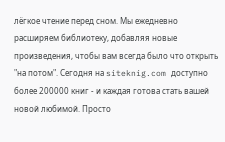лёгкое чтение перед сном. Мы ежедневно расширяем библиотеку, добавляя новые произведения, чтобы вам всегда было что открыть "на потом". Сегодня на siteknig.com доступно более 200000 книг - и каждая готова стать вашей новой любимой. Просто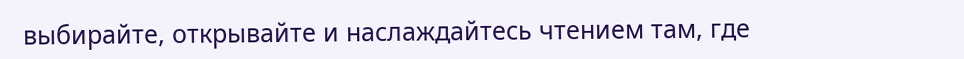выбирайте, открывайте и наслаждайтесь чтением там, где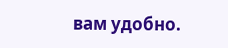вам удобно.